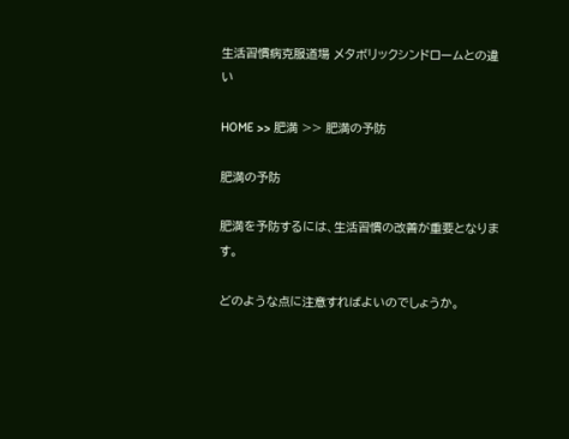生活習慣病克服道場 メタボリックシンドロームとの違い

HOME >> 肥満 >> 肥満の予防

肥満の予防

肥満を予防するには、生活習慣の改善が重要となります。

どのような点に注意すればよいのでしょうか。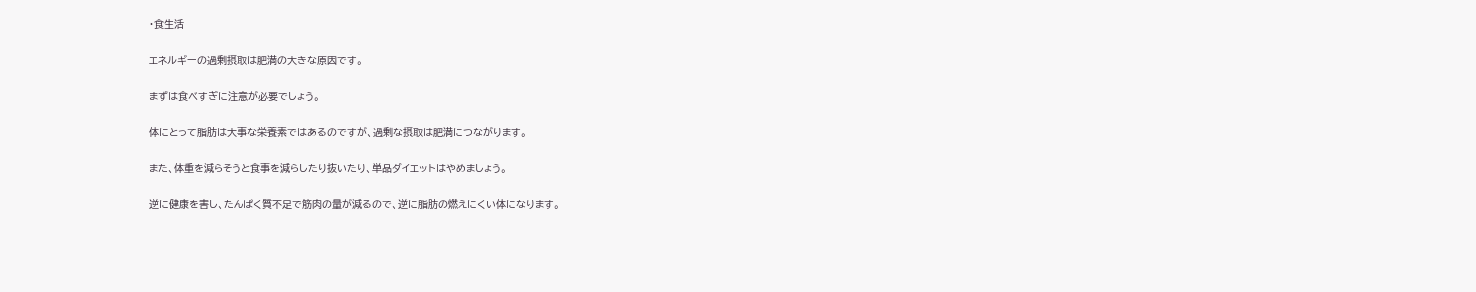・食生活

エネルギーの過剰摂取は肥満の大きな原因です。

まずは食べすぎに注意が必要でしょう。

体にとって脂肪は大事な栄養素ではあるのですが、過剰な摂取は肥満につながります。

また、体重を減らそうと食事を減らしたり抜いたり、単品ダイエットはやめましょう。

逆に健康を害し、たんぱく質不足で筋肉の量が減るので、逆に脂肪の燃えにくい体になります。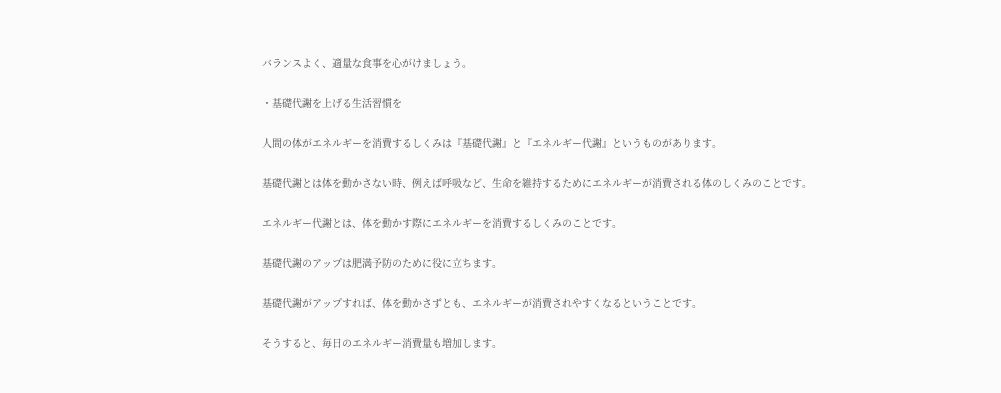バランスよく、適量な食事を心がけましょう。

・基礎代謝を上げる生活習慣を

人間の体がエネルギーを消費するしくみは『基礎代謝』と『エネルギー代謝』というものがあります。

基礎代謝とは体を動かさない時、例えば呼吸など、生命を維持するためにエネルギーが消費される体のしくみのことです。

エネルギー代謝とは、体を動かす際にエネルギーを消費するしくみのことです。

基礎代謝のアップは肥満予防のために役に立ちます。

基礎代謝がアップすれば、体を動かさずとも、エネルギーが消費されやすくなるということです。

そうすると、毎日のエネルギー消費量も増加します。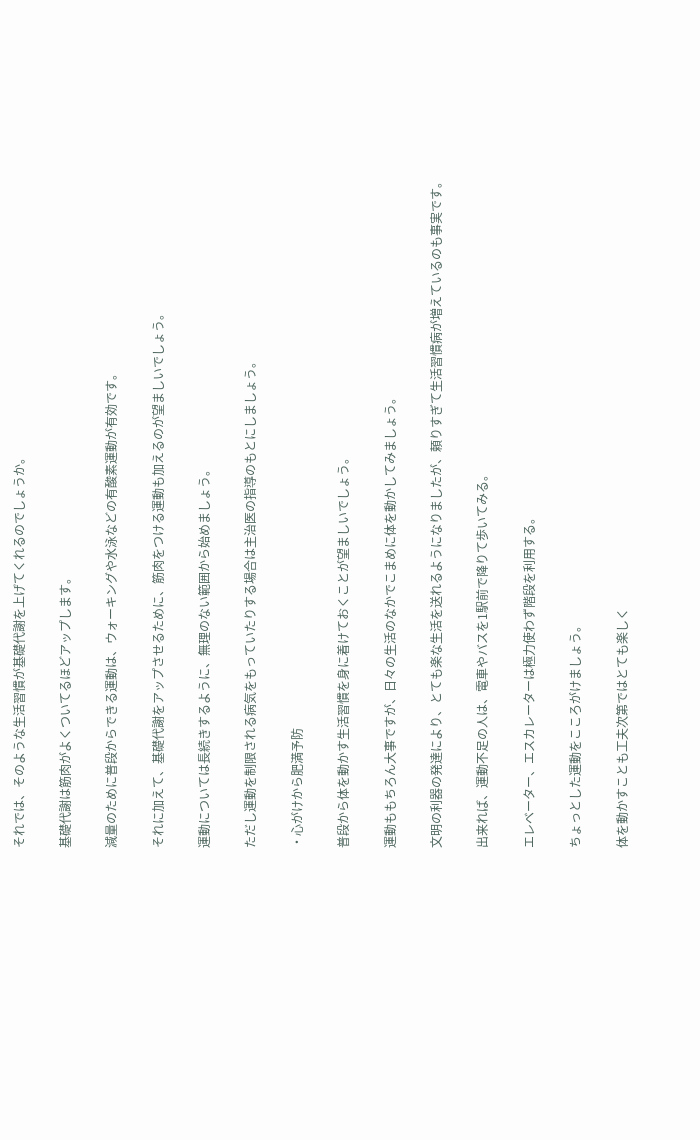それでは、そのような生活習慣が基礎代謝を上げてくれるのでしょうか。

基礎代謝は筋肉がよくついてるほどアップします。

減量のために普段からできる運動は、ウォーキングや水泳などの有酸素運動が有効です。

それに加えて、基礎代謝をアップさせるために、筋肉をつける運動も加えるのが望ましいでしょう。

運動については長続きするように、無理のない範囲から始めましょう。

ただし運動を制限される病気をもっていたりする場合は主治医の指導のもとにしましょう。

・心がけから肥満予防

普段から体を動かす生活習慣を身に着けておくことが望ましいでしょう。

運動ももちろん大事ですが、日々の生活のなかでこまめに体を動かしてみましょう。

文明の利器の発達により、とても楽な生活を送れるようになりましたが、頼りすぎて生活習慣病が増えているのも事実です。

出来れば、運動不足の人は、電車やバスを1駅前で降りて歩いてみる。

エレベーター、エスカレーターは極力使わず階段を利用する。

ちょっとした運動をこころがけましょう。

体を動かすことも工夫次第ではとても楽しく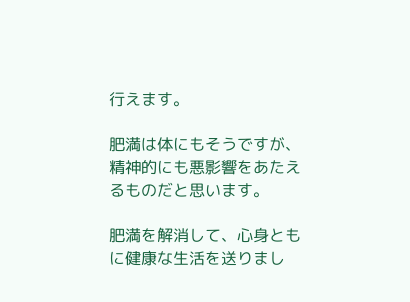行えます。

肥満は体にもそうですが、精神的にも悪影響をあたえるものだと思います。

肥満を解消して、心身ともに健康な生活を送りまし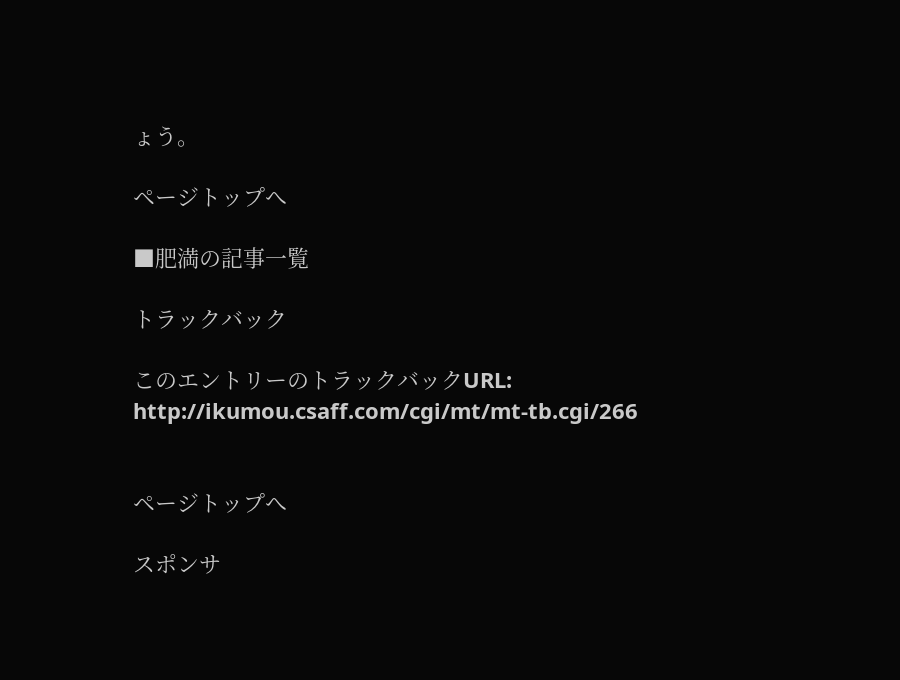ょう。

ページトップへ

■肥満の記事一覧

トラックバック

このエントリーのトラックバックURL:
http://ikumou.csaff.com/cgi/mt/mt-tb.cgi/266


ページトップへ

スポンサ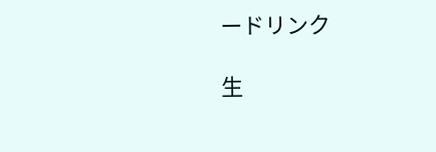ードリンク

生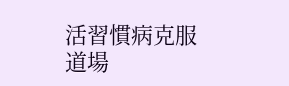活習慣病克服道場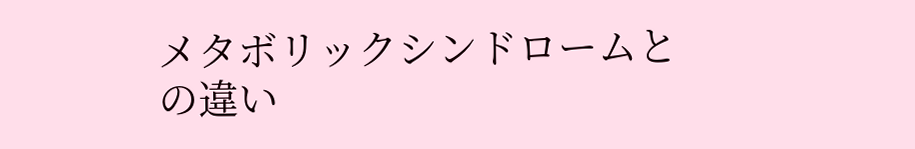メタボリックシンドロームとの違い